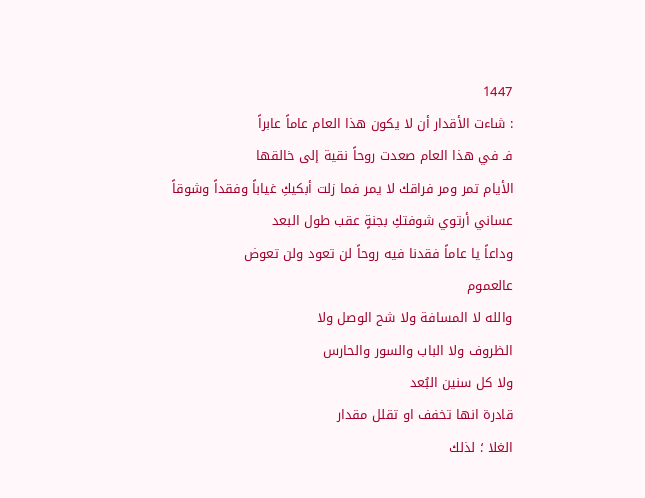1447
: شاءت الأقدار أن لا يكون هذا العام عاماً عابراً
فـ في هذا العام صعدت روحاً نقية إلى خالقها
الأيام تمر ومر فراقك لا يمر فما زلت أبكيكِ غياباً وفقداً وشوقاً
عساني أرتوي شوفتكِ بجنةٍ عقب طول البعد
وداعاً يا عاماً فقدنا فيه روحاً لن تعود ولن تعوض
عالعموم
والله لا المسافة ولا شح الوصل ولا
الظروف ولا الباب والسور والحارس
ولا كل سنين البُعد
قادرة انها تخفف او تقلل مقدار
الغلا ؛ لذلك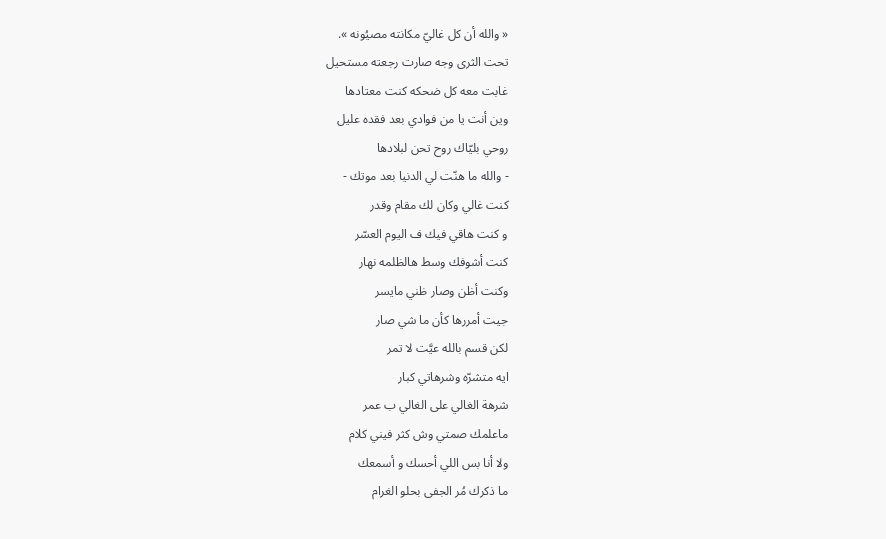« والله أن كل غاليّ مكانته مصيُونه ».
تحت الثرى وجه صارت رجعته مستحيل
غابت معه كل ضحكه كنت معتادها
وين أنت يا من فوادي بعد فقده عليل
روحي بليّاك روح تحن لبلادها
- والله ما هنّت لي الدنيا بعد موتك -
كنت غالي وكان لك مقام وقدر
و كنت هاقي فيك ف اليوم العسّر
كنت أشوفك وسط هالظلمه نهار
وكنت أظن وصار ظني مايسر
جيت أمررها كأن ما شي صار
لكن قسم بالله عيَّت لا تمر
ايه متشرّه وشرهاتي كبار
شرهة الغالي على الغالي ب عمر
ماعلمك صمتي وش كثر فيني كلام
ولا أنا بس اللي أحسك و أسمعك
ما ذكرك مُر الجفى بحلو الغرام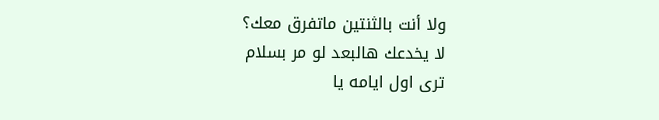ولا أنت بالثنتين ماتفرق معك؟
لا يخدعك هالبعد لو مر بسلام
ترى اول ايامه يا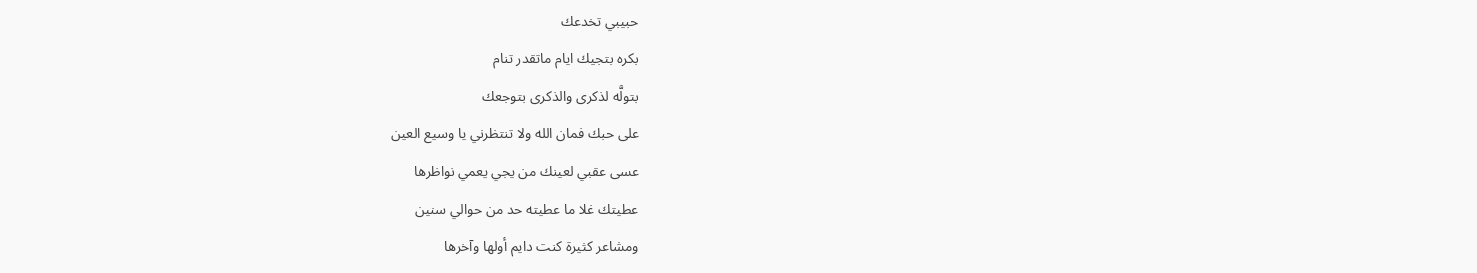حبيبي تخدعك
بكره بتجيك ايام ماتقدر تنام
بتولَّه لذكرى والذكرى بتوجعك
على حبك فمان الله ولا تنتظرني يا وسيع العين
عسى عقبي لعينك من يجي يعمي نواظرها
عطيتك غلا ما عطيته حد من حوالي سنين
ومشاعر كثيرة كنت دايم أولها وآخرها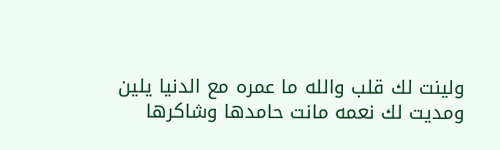ولينت لك قلب والله ما عمره مع الدنيا يلين
ومديت لك نعمه مانت حامدها وشاكرها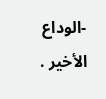-الوداع الأخير .